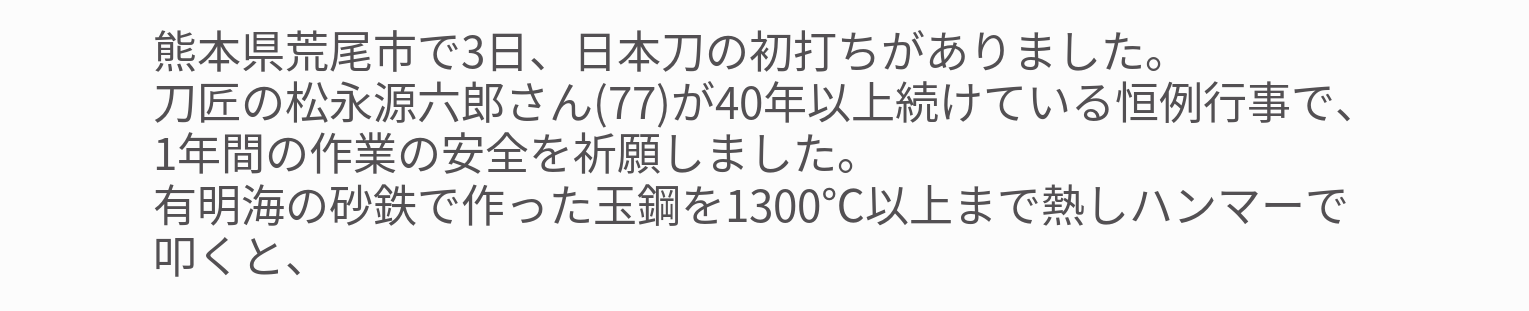熊本県荒尾市で3日、日本刀の初打ちがありました。
刀匠の松永源六郎さん(77)が40年以上続けている恒例行事で、1年間の作業の安全を祈願しました。
有明海の砂鉄で作った玉鋼を1300℃以上まで熱しハンマーで叩くと、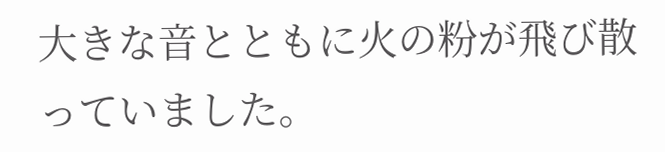大きな音とともに火の粉が飛び散っていました。